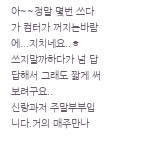아~~정말 몇번 쓰다가 컴터가 꺼지는바람에...지치네요..ㅎ
쓰지말까하다가 넘 답답해서 그래도 짧게 써보려구요..
신랑과저 주말부부입니다.거의 매주만나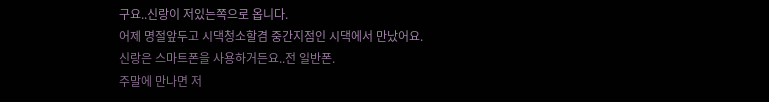구요..신랑이 저있는쪽으로 옵니다.
어제 명절앞두고 시댁청소할겸 중간지점인 시댁에서 만났어요.
신랑은 스마트폰을 사용하거든요..전 일반폰.
주말에 만나면 저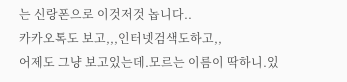는 신랑폰으로 이것저것 놉니다..
카카오톡도 보고,,,인터넷검색도하고,,
어제도 그냥 보고있는데.모르는 이름이 딱하니.있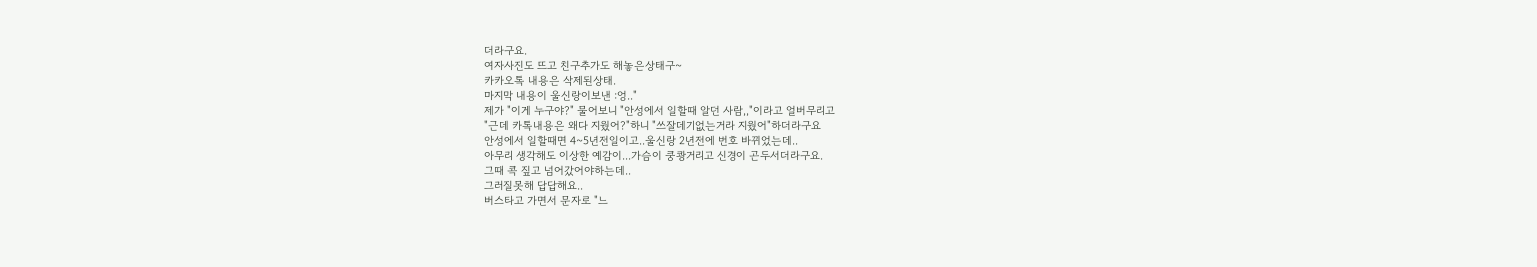더라구요.
여자사진도 뜨고 친구추가도 해놓은상태구~
카카오톡 내용은 삭제된상태.
마지막 내용이 울신랑이보낸 :엉.."
제가 "이게 누구야?" 물어보니 "안성에서 일할때 알던 사람,,"이라고 얼버무리고
"근데 카톡내용은 왜다 지웠어?"하니 "쓰잘데기없는거라 지웠어"하더라구요
안성에서 일할때면 4~5년전일이고..울신랑 2년전에 번호 바뀌었는데..
아무리 생각해도 이상한 예감이...가슴이 쿵쾅거리고 신경이 곤두서더라구요.
그때 콕 짚고 넘어갔어야하는데..
그러질못해 답답해요..
버스타고 가면서 문자로 "느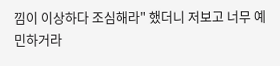낌이 이상하다 조심해라" 했더니 저보고 너무 예민하거라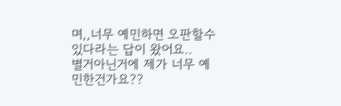며,,너무 예민하면 오판할수있다라는 답이 왔어요..
별거아닌거에 제가 너무 예민한건가요??